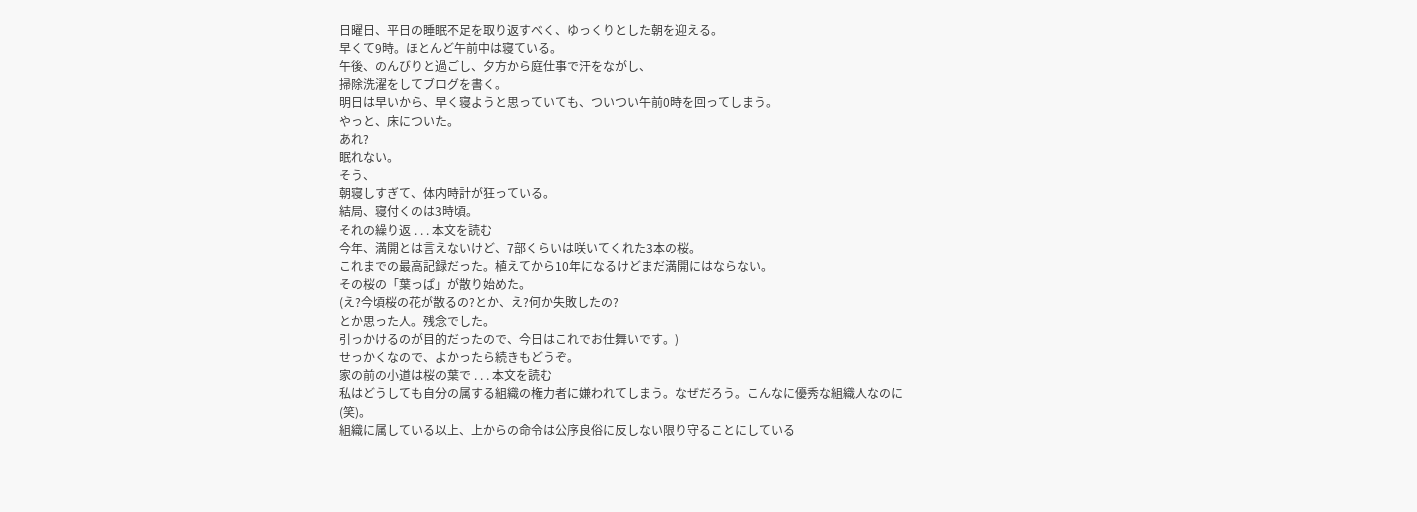日曜日、平日の睡眠不足を取り返すべく、ゆっくりとした朝を迎える。
早くて9時。ほとんど午前中は寝ている。
午後、のんびりと過ごし、夕方から庭仕事で汗をながし、
掃除洗濯をしてブログを書く。
明日は早いから、早く寝ようと思っていても、ついつい午前0時を回ってしまう。
やっと、床についた。
あれ?
眠れない。
そう、
朝寝しすぎて、体内時計が狂っている。
結局、寝付くのは3時頃。
それの繰り返 . . . 本文を読む
今年、満開とは言えないけど、7部くらいは咲いてくれた3本の桜。
これまでの最高記録だった。植えてから10年になるけどまだ満開にはならない。
その桜の「葉っぱ」が散り始めた。
(え?今頃桜の花が散るの?とか、え?何か失敗したの?
とか思った人。残念でした。
引っかけるのが目的だったので、今日はこれでお仕舞いです。)
せっかくなので、よかったら続きもどうぞ。
家の前の小道は桜の葉で . . . 本文を読む
私はどうしても自分の属する組織の権力者に嫌われてしまう。なぜだろう。こんなに優秀な組織人なのに(笑)。
組織に属している以上、上からの命令は公序良俗に反しない限り守ることにしている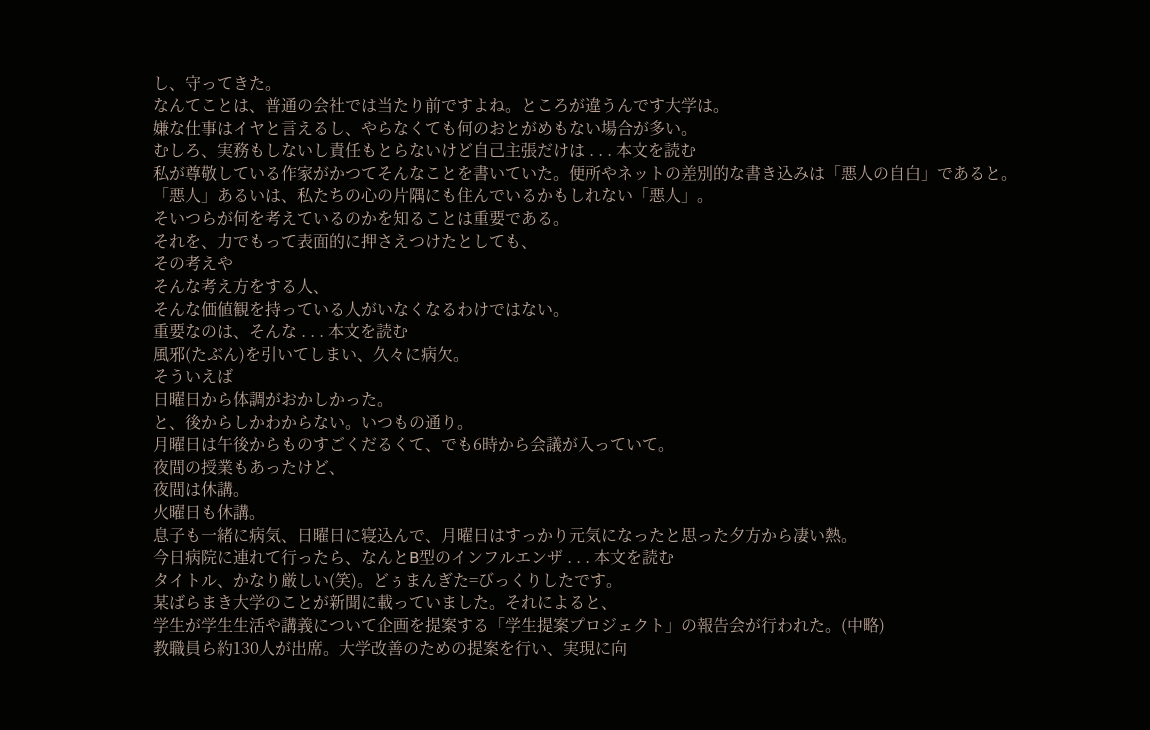し、守ってきた。
なんてことは、普通の会社では当たり前ですよね。ところが違うんです大学は。
嫌な仕事はイヤと言えるし、やらなくても何のおとがめもない場合が多い。
むしろ、実務もしないし責任もとらないけど自己主張だけは . . . 本文を読む
私が尊敬している作家がかつてそんなことを書いていた。便所やネットの差別的な書き込みは「悪人の自白」であると。
「悪人」あるいは、私たちの心の片隅にも住んでいるかもしれない「悪人」。
そいつらが何を考えているのかを知ることは重要である。
それを、力でもって表面的に押さえつけたとしても、
その考えや
そんな考え方をする人、
そんな価値観を持っている人がいなくなるわけではない。
重要なのは、そんな . . . 本文を読む
風邪(たぶん)を引いてしまい、久々に病欠。
そういえば
日曜日から体調がおかしかった。
と、後からしかわからない。いつもの通り。
月曜日は午後からものすごくだるくて、でも6時から会議が入っていて。
夜間の授業もあったけど、
夜間は休講。
火曜日も休講。
息子も一緒に病気、日曜日に寝込んで、月曜日はすっかり元気になったと思った夕方から凄い熱。
今日病院に連れて行ったら、なんとB型のインフルエンザ . . . 本文を読む
タイトル、かなり厳しい(笑)。どぅまんぎた=びっくりしたです。
某ばらまき大学のことが新聞に載っていました。それによると、
学生が学生生活や講義について企画を提案する「学生提案プロジェクト」の報告会が行われた。(中略)
教職員ら約130人が出席。大学改善のための提案を行い、実現に向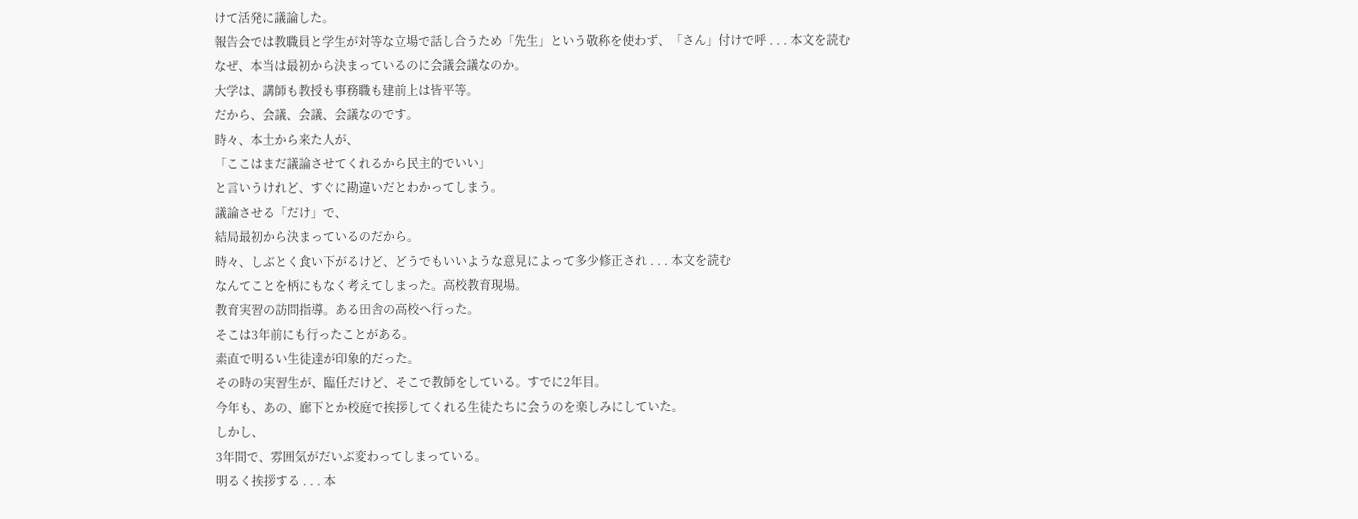けて活発に議論した。
報告会では教職員と学生が対等な立場で話し合うため「先生」という敬称を使わず、「さん」付けで呼 . . . 本文を読む
なぜ、本当は最初から決まっているのに会議会議なのか。
大学は、講師も教授も事務職も建前上は皆平等。
だから、会議、会議、会議なのです。
時々、本土から来た人が、
「ここはまだ議論させてくれるから民主的でいい」
と言いうけれど、すぐに勘違いだとわかってしまう。
議論させる「だけ」で、
結局最初から決まっているのだから。
時々、しぶとく食い下がるけど、どうでもいいような意見によって多少修正され . . . 本文を読む
なんてことを柄にもなく考えてしまった。高校教育現場。
教育実習の訪問指導。ある田舎の高校へ行った。
そこは3年前にも行ったことがある。
素直で明るい生徒達が印象的だった。
その時の実習生が、臨任だけど、そこで教師をしている。すでに2年目。
今年も、あの、廊下とか校庭で挨拶してくれる生徒たちに会うのを楽しみにしていた。
しかし、
3年間で、雰囲気がだいぶ変わってしまっている。
明るく挨拶する . . . 本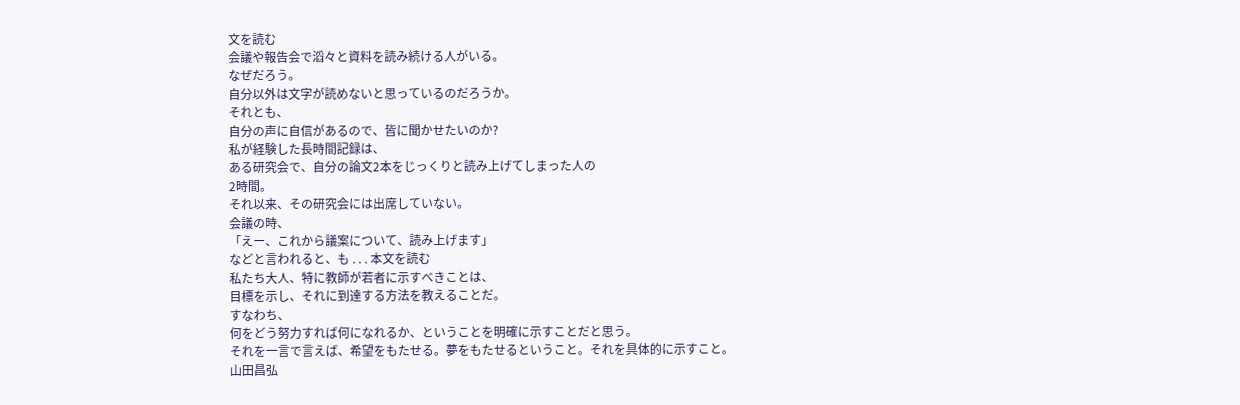文を読む
会議や報告会で滔々と資料を読み続ける人がいる。
なぜだろう。
自分以外は文字が読めないと思っているのだろうか。
それとも、
自分の声に自信があるので、皆に聞かせたいのか?
私が経験した長時間記録は、
ある研究会で、自分の論文2本をじっくりと読み上げてしまった人の
2時間。
それ以来、その研究会には出席していない。
会議の時、
「えー、これから議案について、読み上げます」
などと言われると、も . . . 本文を読む
私たち大人、特に教師が若者に示すべきことは、
目標を示し、それに到達する方法を教えることだ。
すなわち、
何をどう努力すれば何になれるか、ということを明確に示すことだと思う。
それを一言で言えば、希望をもたせる。夢をもたせるということ。それを具体的に示すこと。
山田昌弘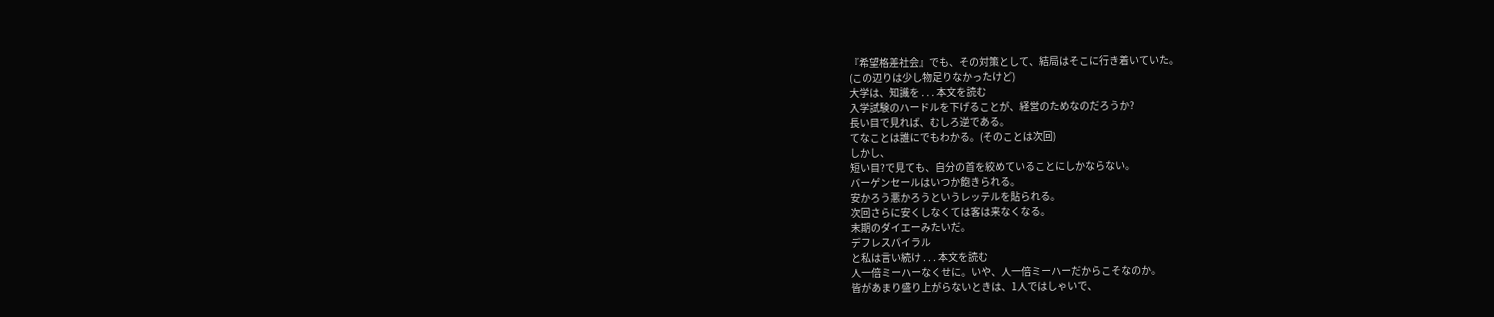『希望格差社会』でも、その対策として、結局はそこに行き着いていた。
(この辺りは少し物足りなかったけど)
大学は、知識を . . . 本文を読む
入学試験のハードルを下げることが、経営のためなのだろうか?
長い目で見れば、むしろ逆である。
てなことは誰にでもわかる。(そのことは次回)
しかし、
短い目?で見ても、自分の首を絞めていることにしかならない。
バーゲンセールはいつか飽きられる。
安かろう悪かろうというレッテルを貼られる。
次回さらに安くしなくては客は来なくなる。
末期のダイエーみたいだ。
デフレスパイラル
と私は言い続け . . . 本文を読む
人一倍ミーハーなくせに。いや、人一倍ミーハーだからこそなのか。
皆があまり盛り上がらないときは、1人ではしゃいで、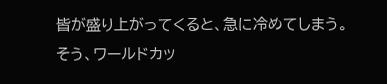皆が盛り上がってくると、急に冷めてしまう。
そう、ワールドカッ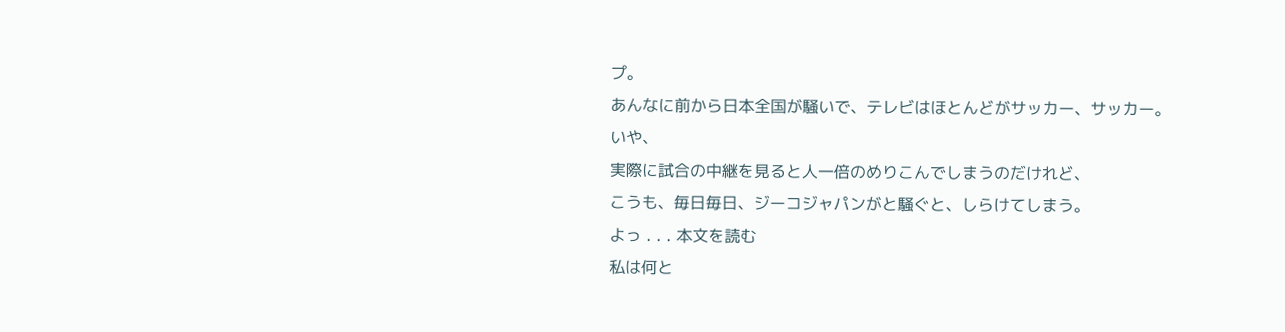プ。
あんなに前から日本全国が騒いで、テレビはほとんどがサッカー、サッカー。
いや、
実際に試合の中継を見ると人一倍のめりこんでしまうのだけれど、
こうも、毎日毎日、ジーコジャパンがと騒ぐと、しらけてしまう。
よっ . . . 本文を読む
私は何と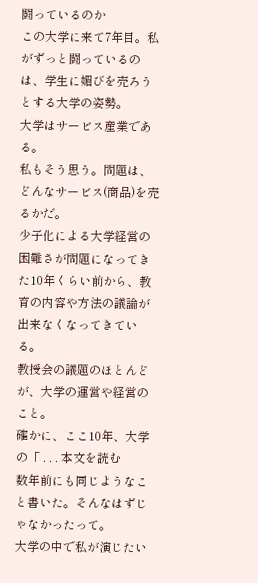闘っているのか
この大学に来て7年目。私がずっと闘っているのは、学生に媚びを売ろうとする大学の姿勢。
大学はサービス産業である。
私もそう思う。問題は、どんなサービス(商品)を売るかだ。
少子化による大学経営の困難さが問題になってきた10年くらい前から、教育の内容や方法の議論が出来なくなってきている。
教授会の議題のほとんどが、大学の運営や経営のこと。
確かに、ここ10年、大学の「 . . . 本文を読む
数年前にも同じようなこと書いた。そんなはずじゃなかったって。
大学の中で私が演じたい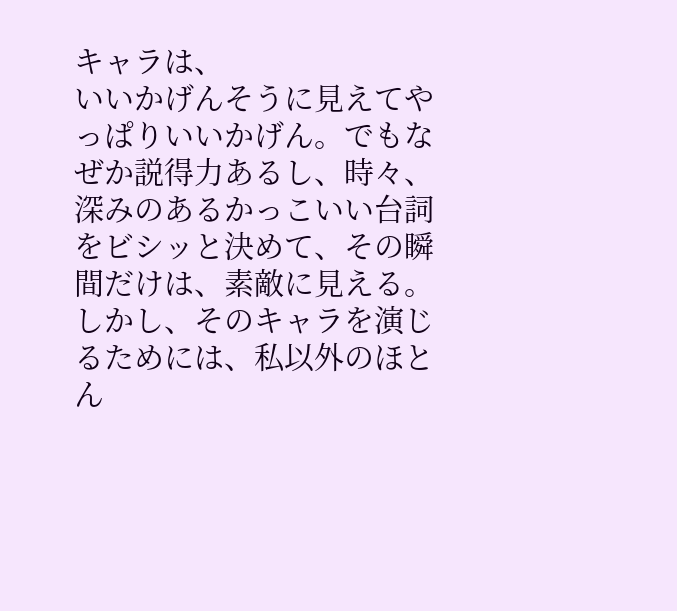キャラは、
いいかげんそうに見えてやっぱりいいかげん。でもなぜか説得力あるし、時々、深みのあるかっこいい台詞をビシッと決めて、その瞬間だけは、素敵に見える。
しかし、そのキャラを演じるためには、私以外のほとん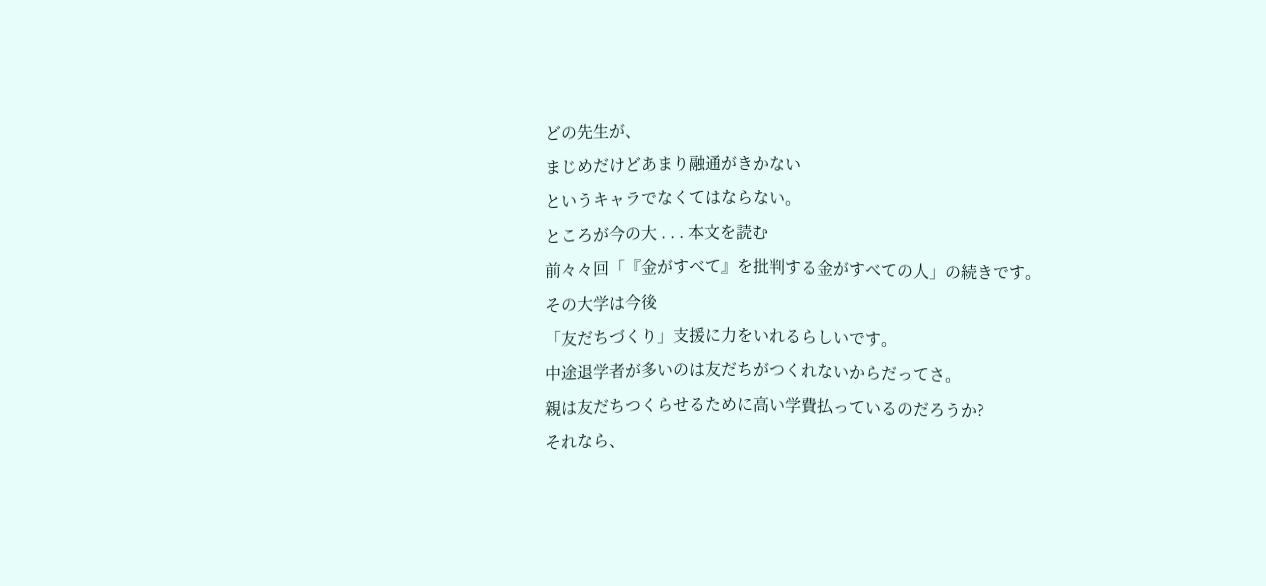どの先生が、
まじめだけどあまり融通がきかない
というキャラでなくてはならない。
ところが今の大 . . . 本文を読む
前々々回「『金がすべて』を批判する金がすべての人」の続きです。
その大学は今後
「友だちづくり」支援に力をいれるらしいです。
中途退学者が多いのは友だちがつくれないからだってさ。
親は友だちつくらせるために高い学費払っているのだろうか?
それなら、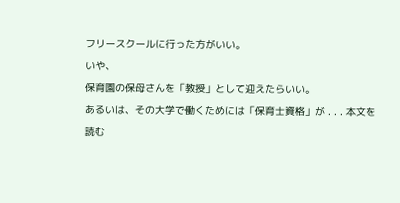フリースクールに行った方がいい。
いや、
保育園の保母さんを「教授」として迎えたらいい。
あるいは、その大学で働くためには「保育士資格」が . . . 本文を読む